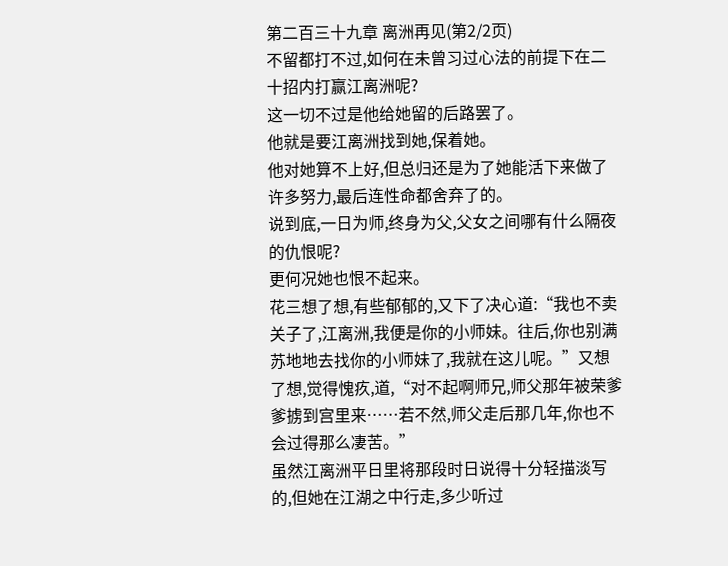第二百三十九章 离洲再见(第2/2页)
不留都打不过,如何在未曾习过心法的前提下在二十招内打赢江离洲呢?
这一切不过是他给她留的后路罢了。
他就是要江离洲找到她,保着她。
他对她算不上好,但总归还是为了她能活下来做了许多努力,最后连性命都舍弃了的。
说到底,一日为师,终身为父,父女之间哪有什么隔夜的仇恨呢?
更何况她也恨不起来。
花三想了想,有些郁郁的,又下了决心道:“我也不卖关子了,江离洲,我便是你的小师妹。往后,你也别满苏地地去找你的小师妹了,我就在这儿呢。”又想了想,觉得愧疚,道,“对不起啊师兄,师父那年被荣爹爹掳到宫里来……若不然,师父走后那几年,你也不会过得那么凄苦。”
虽然江离洲平日里将那段时日说得十分轻描淡写的,但她在江湖之中行走,多少听过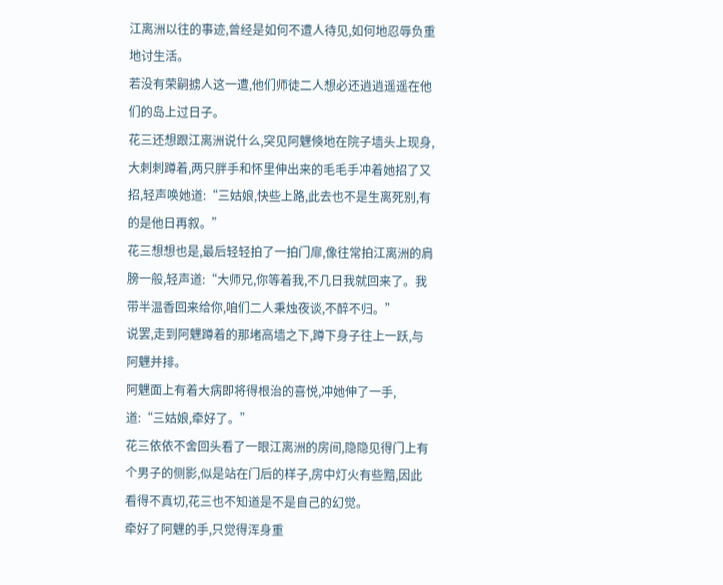江离洲以往的事迹,曾经是如何不遭人待见,如何地忍辱负重地讨生活。
若没有荣嗣掳人这一遭,他们师徒二人想必还逍逍遥遥在他们的岛上过日子。
花三还想跟江离洲说什么,突见阿魓倏地在院子墙头上现身,大刺刺蹲着,两只胖手和怀里伸出来的毛毛手冲着她招了又招,轻声唤她道:“三姑娘,快些上路,此去也不是生离死别,有的是他日再叙。”
花三想想也是,最后轻轻拍了一拍门扉,像往常拍江离洲的肩膀一般,轻声道:“大师兄,你等着我,不几日我就回来了。我带半温香回来给你,咱们二人秉烛夜谈,不醉不归。”
说罢,走到阿魓蹲着的那堵高墙之下,蹲下身子往上一跃,与阿魓并排。
阿魓面上有着大病即将得根治的喜悦,冲她伸了一手,道:“三姑娘,牵好了。”
花三依依不舍回头看了一眼江离洲的房间,隐隐见得门上有个男子的侧影,似是站在门后的样子,房中灯火有些黯,因此看得不真切,花三也不知道是不是自己的幻觉。
牵好了阿魓的手,只觉得浑身重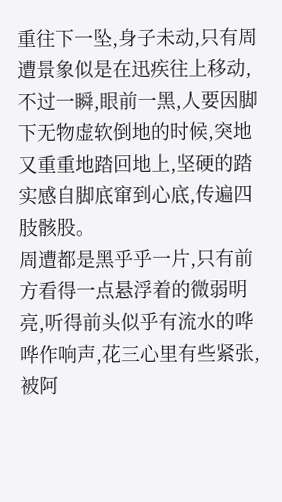重往下一坠,身子未动,只有周遭景象似是在迅疾往上移动,不过一瞬,眼前一黑,人要因脚下无物虚软倒地的时候,突地又重重地踏回地上,坚硬的踏实感自脚底窜到心底,传遍四肢骸股。
周遭都是黑乎乎一片,只有前方看得一点悬浮着的微弱明亮,听得前头似乎有流水的哗哗作响声,花三心里有些紧张,被阿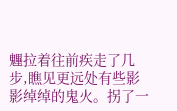魓拉着往前疾走了几步,瞧见更远处有些影影绰绰的鬼火。拐了一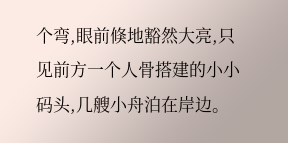个弯,眼前倏地豁然大亮,只见前方一个人骨搭建的小小码头,几艘小舟泊在岸边。